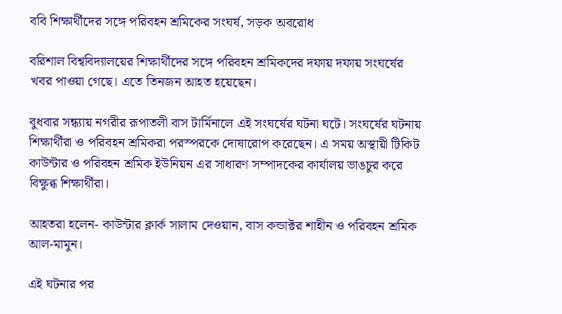ববি শিক্ষার্থীদের সঙ্গে পরিবহন শ্রমিকের সংঘর্ষ, সড়ক অবরোধ

বরিশাল বিশ্ববিদ্যালয়ের শিক্ষার্থীদের সঙ্গে পরিবহন শ্রমিকদের দফায় দফায় সংঘর্ষের খবর পাওয়া গেছে। এতে তিনজন আহত হয়েছেন।

বুধবার সন্ধ্যায় নগরীর রূপাতলী বাস টার্মিনালে এই সংঘর্ষের ঘটনা ঘটে। সংঘর্ষের ঘটনায় শিক্ষার্থীরা ও পরিবহন শ্রমিকরা পরস্পরকে দোষারোপ করেছেন। এ সময় অস্থায়ী টিকিট কাউন্টার ও পরিবহন শ্রমিক ইউনিয়ন এর সাধারণ সম্পাদকের কার্যালয় ভাঙচুর করে বিক্ষুব্ধ শিক্ষার্থীরা।

আহতরা হলেন- কাউন্টার ক্লার্ক সালাম দেওয়ান, বাস কন্ডাক্টর শাহীন ও পরিবহন শ্রমিক আল-মামুন।

এই ঘটনার পর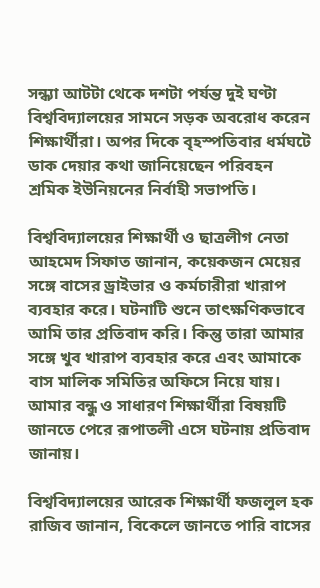সন্ধ্যা আটটা থেকে দশটা পর্যন্ত দুই ঘণ্টা বিশ্ববিদ্যালয়ের সামনে সড়ক অবরোধ করেন শিক্ষার্থীরা। অপর দিকে বৃহস্পতিবার ধর্মঘটে ডাক দেয়ার কথা জানিয়েছেন পরিবহন শ্রমিক ইউনিয়নের নির্বাহী সভাপতি।

বিশ্ববিদ্যালয়ের শিক্ষার্থী ও ছাত্রলীগ নেতা আহমেদ সিফাত জানান, কয়েকজন মেয়ের সঙ্গে বাসের ড্রাইভার ও কর্মচারীরা খারাপ ব‍্যবহার করে। ঘটনাটি শুনে তাৎক্ষণিকভাবে আমি তার প্রতিবাদ করি। কিন্তু তারা আমার সঙ্গে খুব খারাপ ব‍্যবহার করে এবং আমাকে বাস মালিক সমিতির অফিসে নিয়ে যায়। আমার বন্ধু ও সাধারণ শিক্ষার্থীরা বিষয়টি জানতে পেরে রূপাতলী এসে ঘটনায় প্রতিবাদ জানায়।

বিশ্ববিদ্যালয়ের আরেক শিক্ষার্থী ফজলুল হক রাজিব জানান, বিকেলে জানতে পারি বাসের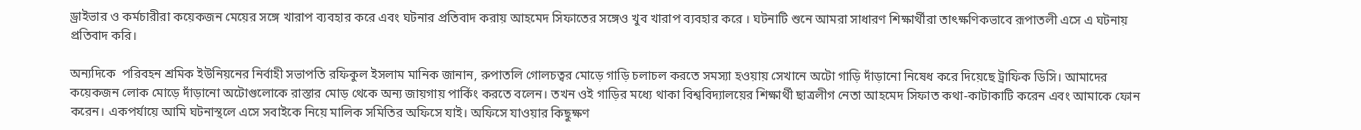ড্রাইভার ও কর্মচারীরা কয়েকজন মেয়ের সঙ্গে খারাপ ব‍্যবহার করে এবং ঘটনার প্রতিবাদ করায় আহমেদ সিফাতের সঙ্গেও খুব খারাপ ব‍্যবহার করে । ঘটনাটি শুনে আমরা সাধারণ শিক্ষার্থীরা তাৎক্ষণিকভাবে রূপাতলী এসে এ ঘটনায় প্রতিবাদ করি।

অন্যদিকে  পরিবহন শ্রমিক ইউনিয়নের নির্বাহী সভাপতি রফিকুল ইসলাম মানিক জানান, রুপাতলি গোলচত্বর মোড়ে গাড়ি চলাচল করতে সমস্যা হওয়ায় সেখানে অটো গাড়ি দাঁড়ানো নিষেধ করে দিয়েছে ট্রাফিক ডিসি। আমাদের কয়েকজন লোক মোড়ে দাঁড়ানো অটোগুলোকে রাস্তার মোড় থেকে অন্য জায়গায় পার্কিং করতে বলেন। তখন ওই গাড়ির মধ্যে থাকা বিশ্ববিদ্যালয়ের শিক্ষার্থী ছাত্রলীগ নেতা আহমেদ সিফাত কথা-কাটাকাটি করেন এবং আমাকে ফোন করেন। একপর্যায়ে আমি ঘটনাস্থলে এসে সবাইকে নিয়ে মালিক সমিতির অফিসে যাই। অফিসে যাওয়ার কিছুক্ষণ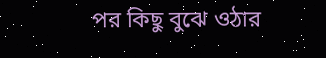পর কিছু বুঝে ওঠার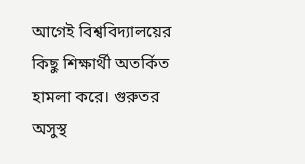আগেই বিশ্ববিদ্যালয়ের কিছু শিক্ষার্থী অতর্কিত হামলা করে। গুরুতর অসুস্থ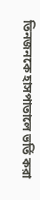তিনজনকে হাসপাতালে ভর্তি করা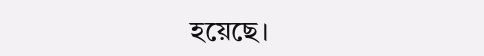হয়েছে।